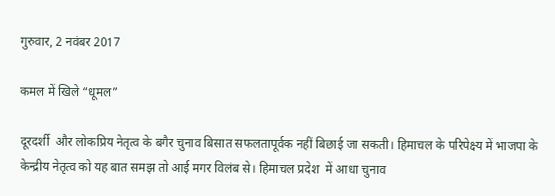गुरुवार, 2 नवंबर 2017

कमल में खिले “धूमल”

दूरदर्शी  और लोकप्रिय नेतृत्व के बगैर चुनाव बिसात सफलतापूर्वक नहीं बिछाई जा सकती। हिमाचल के परिपेक्ष्य में भाजपा के केन्द्रीय नेतृत्व को यह बात समझ तो आई मगर विलंब से। हिमाचल प्रदेश  में आधा चुनाव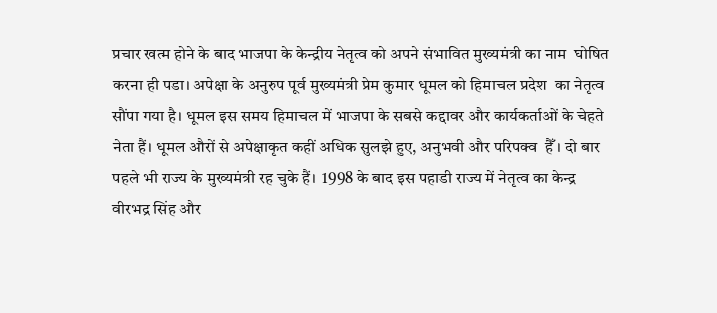प्रचार खत्म होने के बाद भाजपा के केन्द्रीय नेतृत्व को अपने संभावित मुख्यमंत्री का नाम  घोषित  करना ही पडा। अपेक्षा के अनुरुप पूर्व मुख्यमंत्री प्रेम कुमार धूमल को हिमाचल प्रदेश  का नेतृत्व सौंपा गया है। धूमल इस समय हिमाचल में भाजपा के सबसे कद्दावर और कार्यकर्ताओं के चेहते नेता हैं। धूमल औरों से अपेक्षाकृत कहीं अधिक सुलझे हुए, अनुभवी और परिपक्व  हैँ । दो बार पहले भी राज्य के मुख्यमंत्री रह चुके हैं।  1998 के बाद इस पहाडी राज्य में नेतृत्व का केन्द्र वीरभद्र सिंह और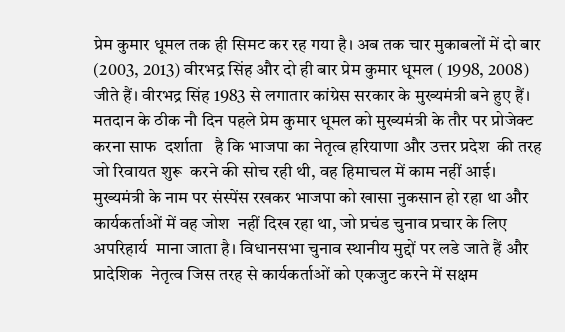प्रेम कुमार धूमल तक ही सिमट कर रह गया है। अब तक चार मुकाबलों में दो बार (2003, 2013) वीरभद्र सिंह और दो ही बार प्रेम कुमार धूमल ( 1998, 2008) जीते हैं। वीरभद्र सिंह 1983 से लगातार कांग्रेस सरकार के मुख्यमंत्री बने हुए हैं। मतदान के ठीक नौ दिन पहले प्रेम कुमार धूमल को मुख्यमंत्री के तौर पर प्रोजेक्ट करना साफ  दर्शाता   है कि भाजपा का नेतृत्व हरियाणा और उत्तर प्रदेश  की तरह जो रिवायत शुरू  करने की सोच रही थी, वह हिमाचल में काम नहीं आई। मुख्यमंत्री के नाम पर संस्पेंस रखकर भाजपा को खासा नुकसान हो रहा था और कार्यकर्ताओं में वह जोश  नहीं दिख रहा था, जो प्रचंड चुनाव प्रचार के लिए अपरिहार्य  माना जाता है। विधानसभा चुनाव स्थानीय मुद्दों पर लडे जाते हैं और प्रादेशिक  नेतृत्व जिस तरह से कार्यकर्ताओं को एकजुट करने में सक्षम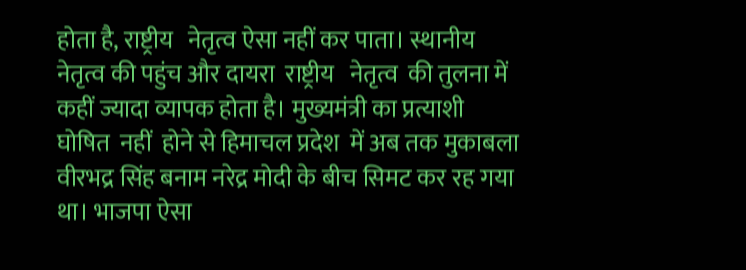होता है, राष्ट्रीय   नेतृत्व ऐसा नहीं कर पाता। स्थानीय नेतृत्व की पहुंच और दायरा  राष्ट्रीय   नेतृत्व  की तुलना में कहीं ज्यादा व्यापक होता है। मुख्यमंत्री का प्रत्याशी  घोषित  नहीं  होने से हिमाचल प्रदेश  में अब तक मुकाबला वीरभद्र सिंह बनाम नरेद्र मोदी के बीच सिमट कर रह गया था। भाजपा ऐसा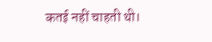कतई नहीं चाहती थी।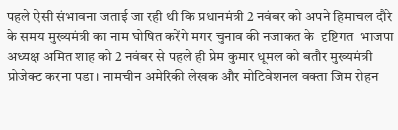पहले ऐसी संभावना जताई जा रही थी कि प्रधानमंत्री 2 नवंबर को अपने हिमाचल दौरे के समय मुख्यमंत्री का नाम घोषित करेंगे मगर चुनाव की नजाकत के  दृष्टिगत  भाजपा अध्यक्ष अमित शाह को 2 नवंबर से पहले ही प्रेम कुमार धूमल को बतौर मुख्यमंत्री प्रोजेक्ट करना पडा। नामचीन अमेरिकी लेखक और मोटिवेशनल वक्ता जिम रोहन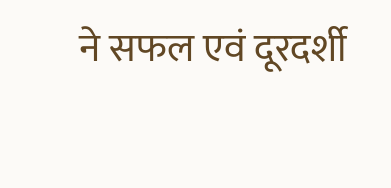ने सफल एवं दूरदर्शी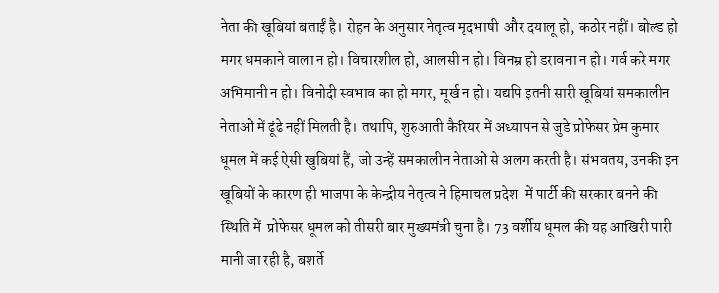नेता की खूबियां बताईं है। रोहन के अनुसार नेतृत्व मृदभाषी  और दयालू हो, कठोर नहीं। बोल्ड हो मगर धमकाने वाला न हो। विचारशील हो, आलसी न हो। विनम्र हो डरावना न हो। गर्व करे मगर अभिमानी न हो। विनोदी स्वभाव का हो मगर, मूर्ख न हो। यद्यपि इतनी सारी खूबियां समकालीन नेताओं में ढूंढे नहीं मिलती है। तथापि, शुरुआती कैरियर में अध्यापन से जुडे प्रोफेसर प्रेम कुमार धूमल में कई ऐसी खुबियां हैं, जो उन्हें समकालीन नेताओं से अलग करती है। संभवतय, उनकी इन खूबियों के कारण ही भाजपा के केन्द्रीय नेतृत्व ने हिमाचल प्रदेश  में पार्टी की सरकार बनने की स्थिति में  प्रोफेसर धूमल को तीसरी बार मुख्यमंत्री चुना है। 73 वर्शीय धूमल की यह आखिरी पारी मानी जा रही है, बशर्ते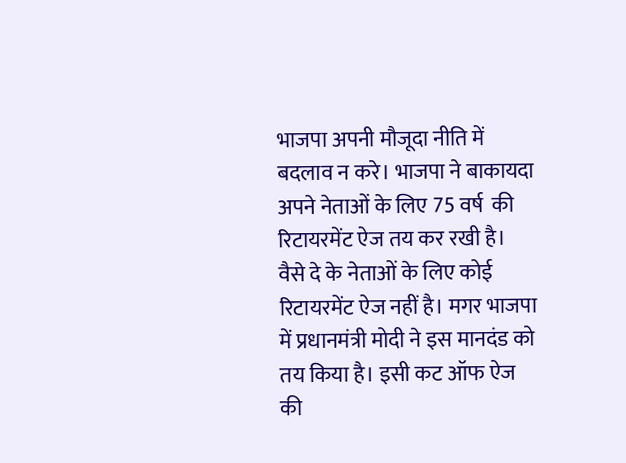भाजपा अपनी मौजूदा नीति में बदलाव न करे। भाजपा ने बाकायदा  अपने नेताओं के लिए 75 वर्ष  की रिटायरमेंट ऐज तय कर रखी है। वैसे दे के नेताओं के लिए कोई रिटायरमेंट ऐज नहीं है। मगर भाजपा में प्रधानमंत्री मोदी ने इस मानदंड को तय किया है। इसी कट ऑफ ऐज की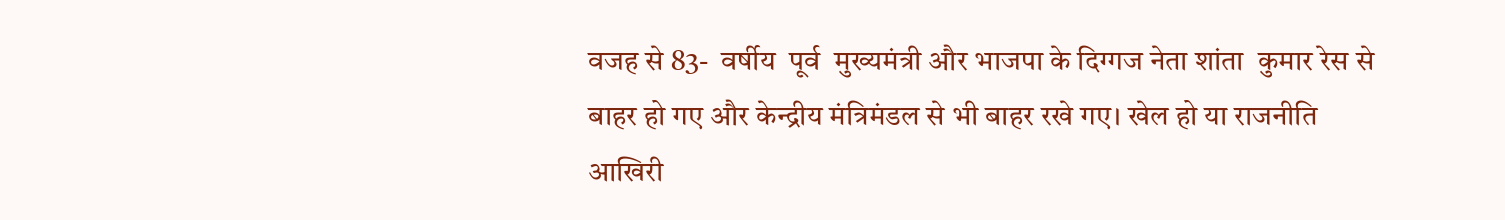वजह से 83-  वर्षीय  पूर्व  मुख्यमंत्री और भाजपा के दिग्गज नेता शांता  कुमार रेस से बाहर हो गए और केन्द्रीय मंत्रिमंडल से भी बाहर रखे गए। खेल हो या राजनीति  आखिरी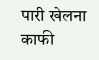पारी खेलना काफी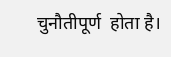चुनौतीपूर्ण  होता है।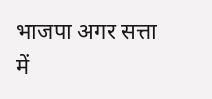भाजपा अगर सत्ता में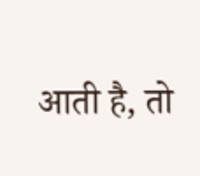आती है, तो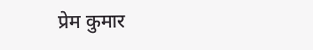प्रेम कुमार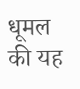धूमल की यह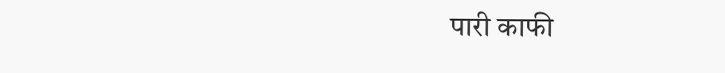पारी काफी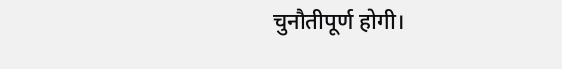चुनौतीपूर्ण होगी।